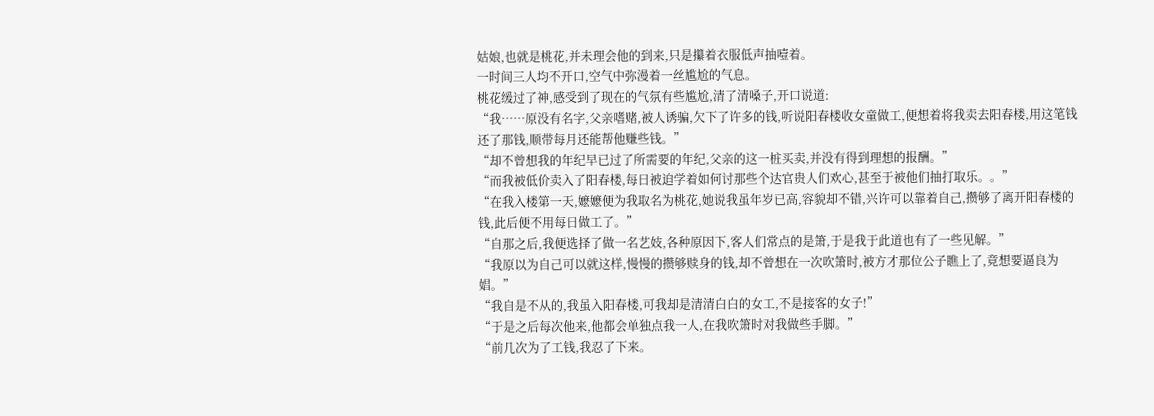姑娘,也就是桃花,并未理会他的到来,只是攥着衣服低声抽噎着。
一时间三人均不开口,空气中弥漫着一丝尴尬的气息。
桃花缓过了神,感受到了现在的气氛有些尴尬,清了清嗓子,开口说道:
“我……原没有名字,父亲嗜赌,被人诱骗,欠下了许多的钱,听说阳春楼收女童做工,便想着将我卖去阳春楼,用这笔钱还了那钱,顺带每月还能帮他赚些钱。”
“却不曾想我的年纪早已过了所需要的年纪,父亲的这一桩买卖,并没有得到理想的报酬。”
“而我被低价卖入了阳春楼,每日被迫学着如何讨那些个达官贵人们欢心,甚至于被他们抽打取乐。。”
“在我入楼第一天,嬷嬷便为我取名为桃花,她说我虽年岁已高,容貌却不错,兴许可以靠着自己,攒够了离开阳春楼的钱,此后便不用每日做工了。”
“自那之后,我便选择了做一名艺妓,各种原因下,客人们常点的是箫,于是我于此道也有了一些见解。”
“我原以为自己可以就这样,慢慢的攒够赎身的钱,却不曾想在一次吹箫时,被方才那位公子瞧上了,竟想要逼良为娼。”
“我自是不从的,我虽入阳春楼,可我却是清清白白的女工,不是接客的女子!”
“于是之后每次他来,他都会单独点我一人,在我吹箫时对我做些手脚。”
“前几次为了工钱,我忍了下来。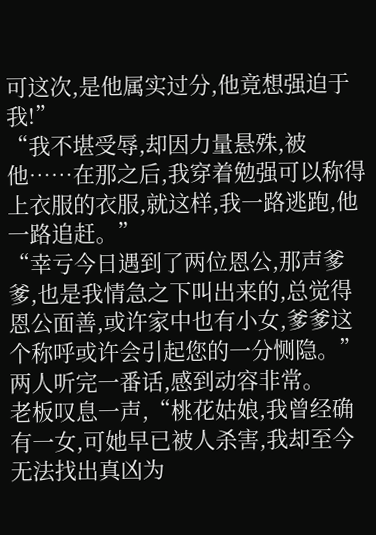可这次,是他属实过分,他竟想强迫于我!”
“我不堪受辱,却因力量悬殊,被他……在那之后,我穿着勉强可以称得上衣服的衣服,就这样,我一路逃跑,他一路追赶。”
“幸亏今日遇到了两位恩公,那声爹爹,也是我情急之下叫出来的,总觉得恩公面善,或许家中也有小女,爹爹这个称呼或许会引起您的一分恻隐。”
两人听完一番话,感到动容非常。
老板叹息一声,“桃花姑娘,我曾经确有一女,可她早已被人杀害,我却至今无法找出真凶为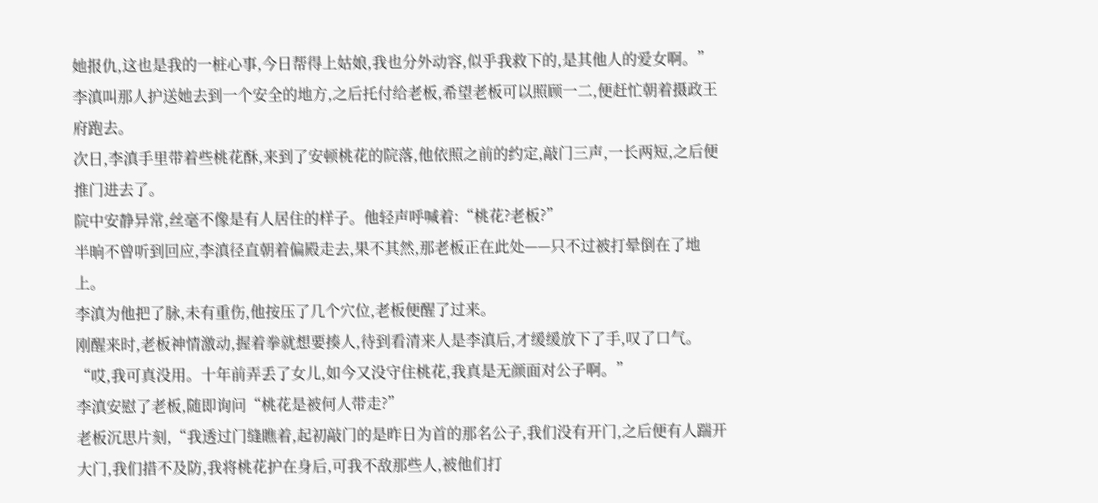她报仇,这也是我的一桩心事,今日帮得上姑娘,我也分外动容,似乎我救下的,是其他人的爱女啊。”
李滇叫那人护送她去到一个安全的地方,之后托付给老板,希望老板可以照顾一二,便赶忙朝着摄政王府跑去。
次日,李滇手里带着些桃花酥,来到了安顿桃花的院落,他依照之前的约定,敲门三声,一长两短,之后便推门进去了。
院中安静异常,丝毫不像是有人居住的样子。他轻声呼喊着:“桃花?老板?”
半晌不曾听到回应,李滇径直朝着偏殿走去,果不其然,那老板正在此处——只不过被打晕倒在了地上。
李滇为他把了脉,未有重伤,他按压了几个穴位,老板便醒了过来。
刚醒来时,老板神情激动,握着拳就想要揍人,待到看清来人是李滇后,才缓缓放下了手,叹了口气。
“哎,我可真没用。十年前弄丢了女儿,如今又没守住桃花,我真是无颜面对公子啊。”
李滇安慰了老板,随即询问“桃花是被何人带走?”
老板沉思片刻,“我透过门缝瞧着,起初敲门的是昨日为首的那名公子,我们没有开门,之后便有人踹开大门,我们措不及防,我将桃花护在身后,可我不敌那些人,被他们打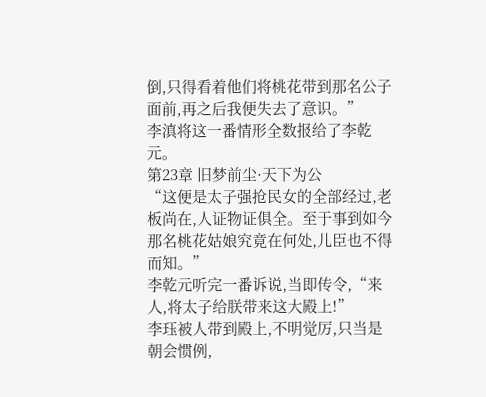倒,只得看着他们将桃花带到那名公子面前,再之后我便失去了意识。”
李滇将这一番情形全数报给了李乾元。
第23章 旧梦前尘·天下为公
“这便是太子强抢民女的全部经过,老板尚在,人证物证俱全。至于事到如今那名桃花姑娘究竟在何处,儿臣也不得而知。”
李乾元听完一番诉说,当即传令,“来人,将太子给朕带来这大殿上!”
李珏被人带到殿上,不明觉厉,只当是朝会惯例,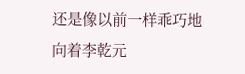还是像以前一样乖巧地向着李乾元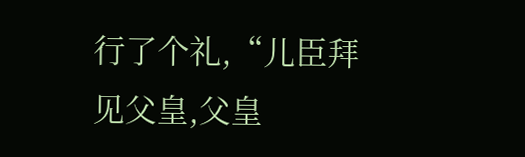行了个礼,“儿臣拜见父皇,父皇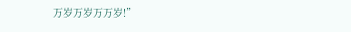万岁万岁万万岁!”